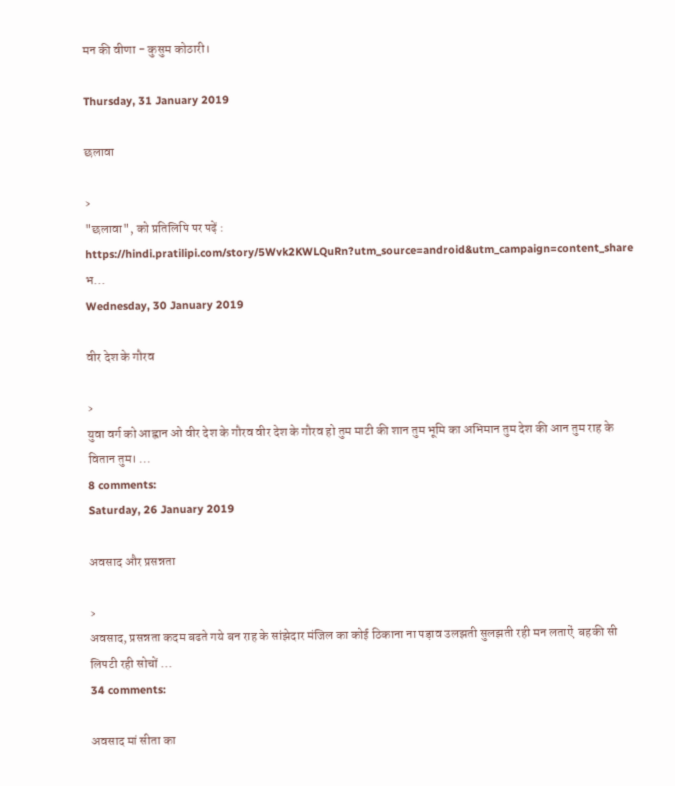मन की वीणा - कुसुम कोठारी।

Thursday, 31 January 2019

छलावा

›
"छलावा", को प्रतिलिपि पर पढ़ें : https://hindi.pratilipi.com/story/5Wvk2KWLQuRn?utm_source=android&utm_campaign=content_share भ...
Wednesday, 30 January 2019

वीर देश के गौरव

›
युवा वर्ग को आह्वान ओ वीर देश के गौरव वीर देश के गौरव हो तुम माटी की शान तुम भूमि का अभिमान तुम देश की आन तुम राह के वितान तुम। ...
8 comments:
Saturday, 26 January 2019

अवसाद और प्रसन्नता

›
अवसाद, प्रसन्नता कदम बढते गये बन राह के सांझेदार मंजिल का कोई ठिकाना ना पड़ाव उलझती सुलझती रही मन लताऐं  बहकी सी लिपटी रही सोचों ...
34 comments:

अवसाद मां सीता का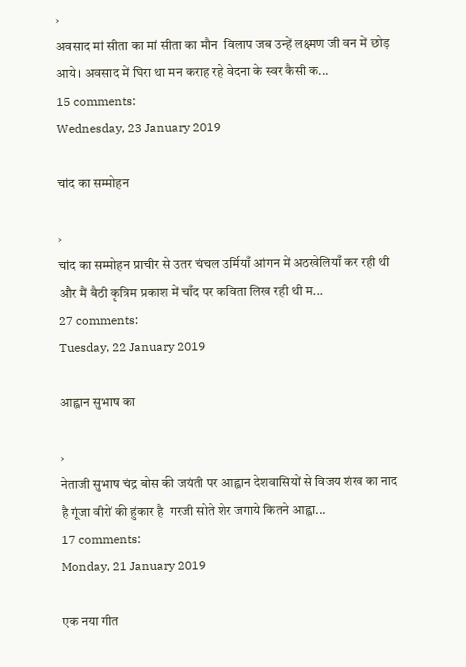›
अवसाद मां सीता का मां सीता का मौन  विलाप जब उन्हें लक्ष्मण जी वन में छोड़  आये। अवसाद में घिरा था मन कराह रहे वेदना के स्वर कैसी क...
15 comments:
Wednesday, 23 January 2019

चांद का सम्मोहन

›
चांद का सम्मोहन प्राचीर से उतर चंचल उर्मियाँ आंगन में अठखेलियाँ कर रही थी और मैं बैठी कृत्रिम प्रकाश में चाँद पर कविता लिख रही थी म...
27 comments:
Tuesday, 22 January 2019

आह्वान सुभाष का

›
नेताजी सुभाष चंद्र बोस की जयंती पर आह्वान देशवासियों से विजय शंख का नाद है गूंजा वीरों की हुंकार है  गरजी सोते शेर जगाये कितने आह्वा...
17 comments:
Monday, 21 January 2019

एक नया गीत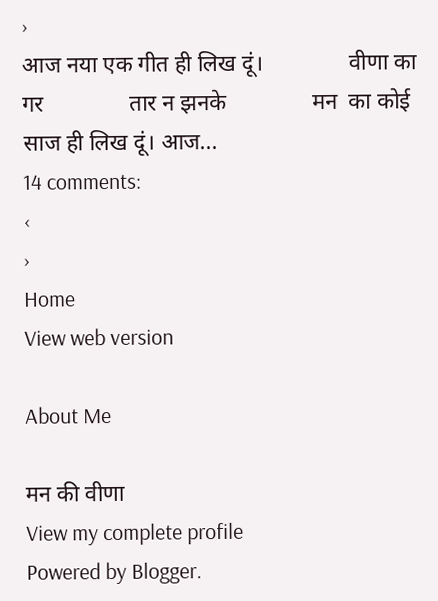›
आज नया एक गीत ही लिख दूं।               वीणा का गर               तार न झनके               मन  का कोई             साज ही लिख दूं। आज...
14 comments:
‹
›
Home
View web version

About Me

मन की वीणा
View my complete profile
Powered by Blogger.